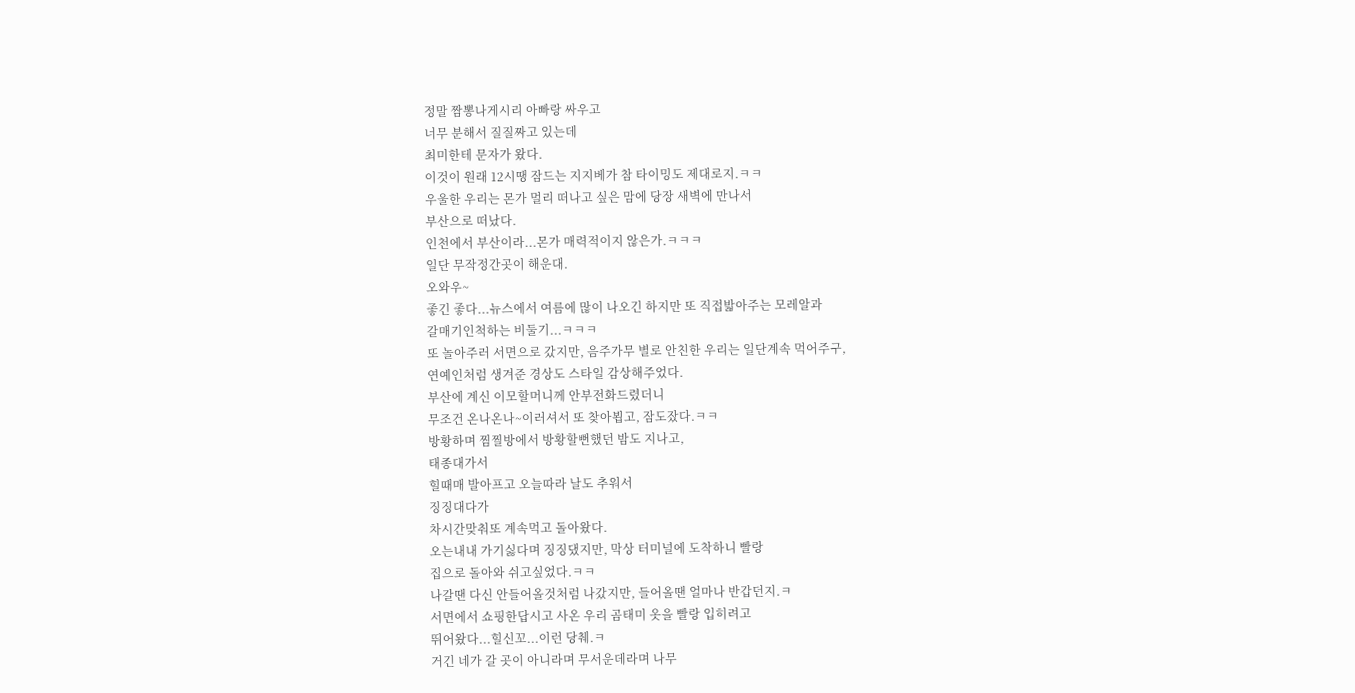정말 짬뽕나게시리 아빠랑 싸우고
너무 분해서 질질짜고 있는데
최미한테 문자가 왔다.
이것이 원래 12시땡 잠드는 지지베가 참 타이밍도 제대로지.ㅋㅋ
우울한 우리는 몬가 멀리 떠나고 싶은 맘에 당장 새벽에 만나서
부산으로 떠났다.
인천에서 부산이라...몬가 매력적이지 않은가.ㅋㅋㅋ
일단 무작정간곳이 해운대.
오와우~
좋긴 좋다...뉴스에서 여름에 많이 나오긴 하지만 또 직접밟아주는 모레알과
갈매기인척하는 비둘기...ㅋㅋㅋ
또 놀아주러 서면으로 갔지만, 음주가무 별로 안친한 우리는 일단계속 먹어주구,
연예인처럼 생겨준 경상도 스타일 감상해주었다.
부산에 계신 이모할머니께 안부전화드렸더니
무조건 온나온나~이러셔서 또 찾아뵙고, 잠도잤다.ㅋㅋ
방황하며 찜찔방에서 방황할뻔했던 밤도 지나고,
태종대가서
힐때매 발아프고 오늘따라 날도 추워서
징징대다가
차시간맞춰또 계속먹고 돌아왔다.
오는내내 가기싫다며 징징댔지만, 막상 터미널에 도착하니 빨랑
집으로 돌아와 쉬고싶었다.ㅋㅋ
나갈땐 다신 안들어올것처럼 나갔지만, 들어올땐 얼마나 반갑던지.ㅋ
서면에서 쇼핑한답시고 사온 우리 곰태미 옷을 빨랑 입히려고
뛰어왔다...힐신꼬...이런 당췌.ㅋ
거긴 네가 갈 곳이 아니라며 무서운데라며 나무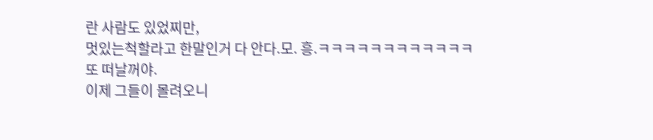란 사람도 있었찌만,
멋있는척할라고 한말인거 다 안다.모. 흥.ㅋㅋㅋㅋㅋㅋㅋㅋㅋㅋㅋㅋ
또 떠날꺼야.
이제 그들이 몰려오니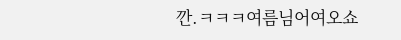깐.ㅋㅋㅋ여름님어여오쇼